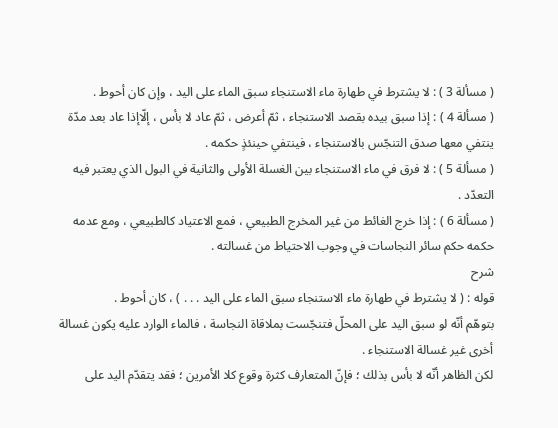( مسألة 3 ) : لا يشترط في طهارة ماء الاستنجاء سبق الماء على اليد ، وإن كان أحوط .
( مسألة 4 ) : إذا سبق بيده بقصد الاستنجاء ، ثمّ أعرض ، ثمّ عاد لا بأس ، إلّاإذا عاد بعد مدّة ينتفي معها صدق التنجّس بالاستنجاء ، فينتفي حينئذٍ حكمه .
( مسألة 5 ) : لا فرق في ماء الاستنجاء بين الغسلة الأولى والثانية في البول الذي يعتبر فيه التعدّد .
( مسألة 6 ) : إذا خرج الغائط من غير المخرج الطبيعي ، فمع الاعتياد كالطبيعي ، ومع عدمه حكمه حكم سائر النجاسات في وجوب الاحتياط من غسالته .
شرح
قوله : ( لا يشترط في طهارة ماء الاستنجاء سبق الماء على اليد . . . ) ، كان أحوط .
بتوهّم أنّه لو سبق اليد على المحلّ فتنجّست بملاقاة النجاسة ، فالماء الوارد عليه يكون غسالة أخرى غير غسالة الاستنجاء .
لكن الظاهر أنّه لا بأس بذلك ؛ فإنّ المتعارف كثرة وقوع كلا الأمرين ؛ فقد يتقدّم اليد على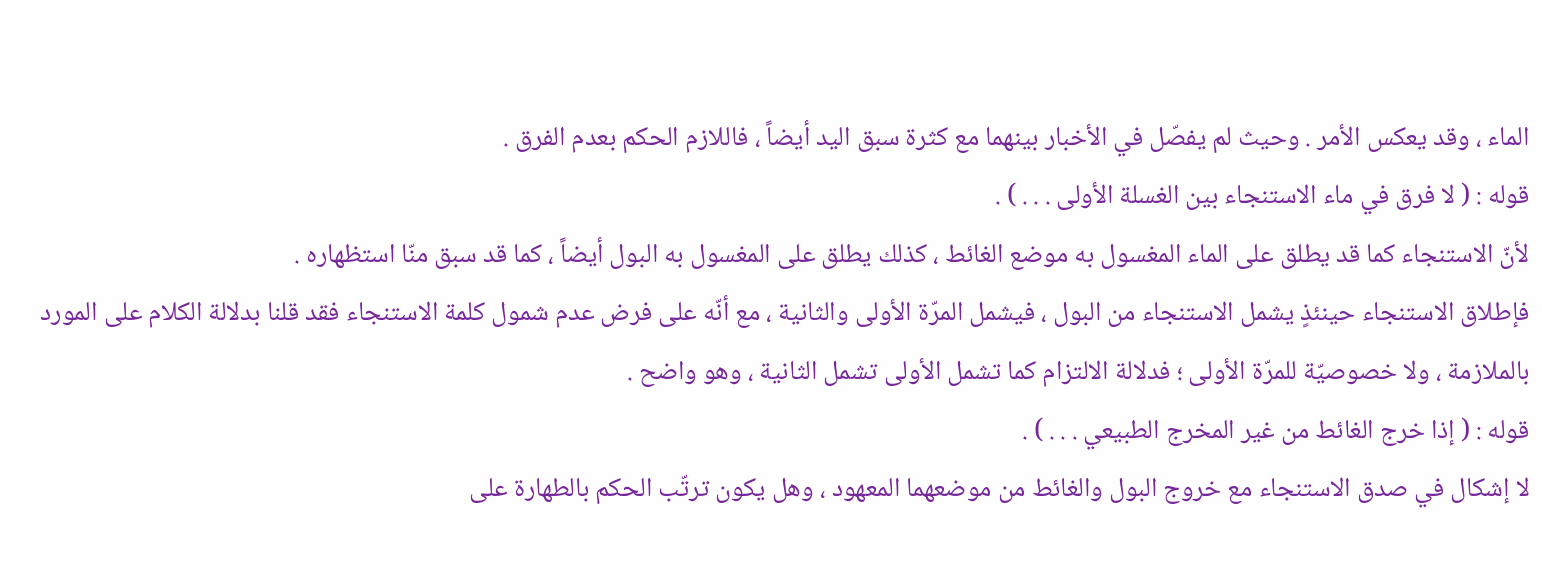الماء ، وقد يعكس الأمر . وحيث لم يفصّل في الأخبار بينهما مع كثرة سبق اليد أيضاً ، فاللازم الحكم بعدم الفرق .
قوله : ( لا فرق في ماء الاستنجاء بين الغسلة الأولى . . . ) .
لأنّ الاستنجاء كما قد يطلق على الماء المغسول به موضع الغائط ، كذلك يطلق على المغسول به البول أيضاً ، كما قد سبق منّا استظهاره .
فإطلاق الاستنجاء حينئذٍ يشمل الاستنجاء من البول ، فيشمل المرّة الأولى والثانية ، مع أنّه على فرض عدم شمول كلمة الاستنجاء فقد قلنا بدلالة الكلام على المورد بالملازمة ، ولا خصوصيّة للمرّة الأولى ؛ فدلالة الالتزام كما تشمل الأولى تشمل الثانية ، وهو واضح .
قوله : ( إذا خرج الغائط من غير المخرج الطبيعي . . . ) .
لا إشكال في صدق الاستنجاء مع خروج البول والغائط من موضعهما المعهود ، وهل يكون ترتّب الحكم بالطهارة على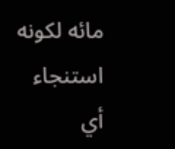مائه لكونه استنجاء أي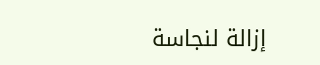إزالة لنجاسة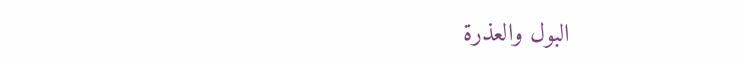البول والعذرة